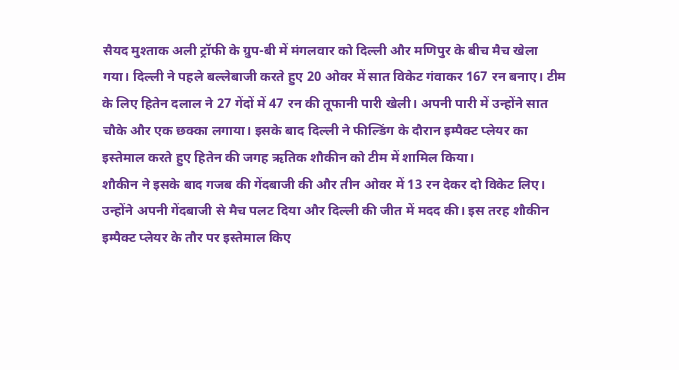सैयद मुश्ताक अली ट्रॉफी के ग्रुप-बी में मंगलवार को दिल्ली और मणिपुर के बीच मैच खेला गया। दिल्ली ने पहले बल्लेबाजी करते हुए 20 ओवर में सात विकेट गंवाकर 167 रन बनाए। टीम के लिए हितेन दलाल ने 27 गेंदों में 47 रन की तूफानी पारी खेली। अपनी पारी में उन्होंने सात चौके और एक छक्का लगाया। इसके बाद दिल्ली ने फील्डिंग के दौरान इम्पैक्ट प्लेयर का इस्तेमाल करते हुए हितेन की जगह ऋतिक शौकीन को टीम में शामिल किया।
शौकीन ने इसके बाद गजब की गेंदबाजी की और तीन ओवर में 13 रन देकर दो विकेट लिए। उन्होंने अपनी गेंदबाजी से मैच पलट दिया और दिल्ली की जीत में मदद की। इस तरह शौकीन इम्पैक्ट प्लेयर के तौर पर इस्तेमाल किए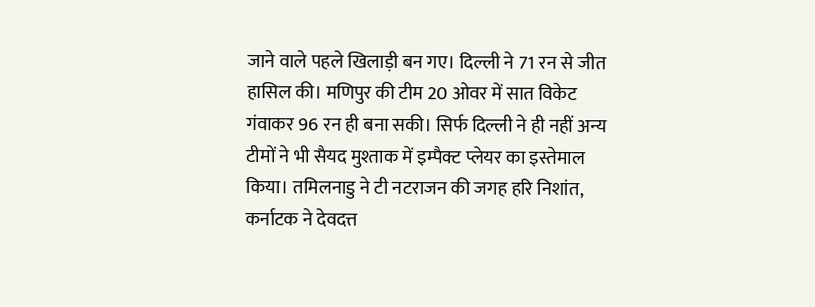जाने वाले पहले खिलाड़ी बन गए। दिल्ली ने 71 रन से जीत हासिल की। मणिपुर की टीम 20 ओवर में सात विकेट गंवाकर 96 रन ही बना सकी। सिर्फ दिल्ली ने ही नहीं अन्य टीमों ने भी सैयद मुश्ताक में इम्पैक्ट प्लेयर का इस्तेमाल किया। तमिलनाडु ने टी नटराजन की जगह हरि निशांत, कर्नाटक ने देवदत्त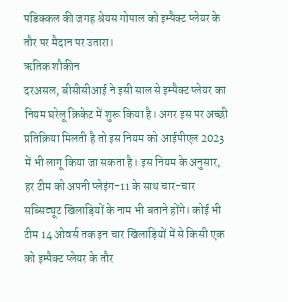पडिक्कल की जगह श्रेयस गोपाल को इम्पैक्ट प्लेयर के तौर पर मैदान पर उतारा।
ऋतिक शौकीन
दरअसल, बीसीसीआई ने इसी साल से इम्पैक्ट प्लेयर का नियम घरेलू क्रिकेट में शुरू किया है। अगर इस पर अच्छी प्रतिक्रिया मिलती है तो इस नियम को आईपीएल 2023 में भी लागू किया जा सकता है। इस नियम के अनुसार, हर टीम को अपनी प्लेइंग-11 के साथ चार-चार सब्सिट्यूट खिलाड़ियों के नाम भी बताने होंगे। कोई भी टीम 14 ओवर्स तक इन चार खिलाड़ियों में से किसी एक को इम्पैक्ट प्लेयर के तौर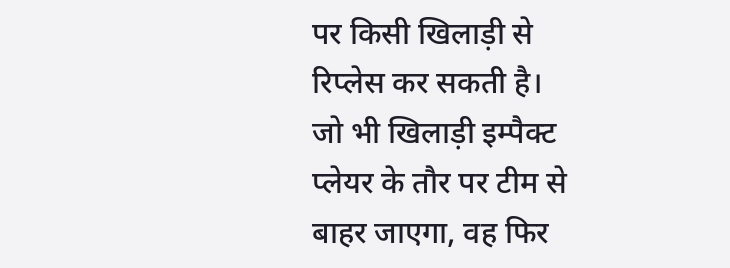पर किसी खिलाड़ी से रिप्लेस कर सकती है।
जो भी खिलाड़ी इम्पैक्ट प्लेयर के तौर पर टीम से बाहर जाएगा, वह फिर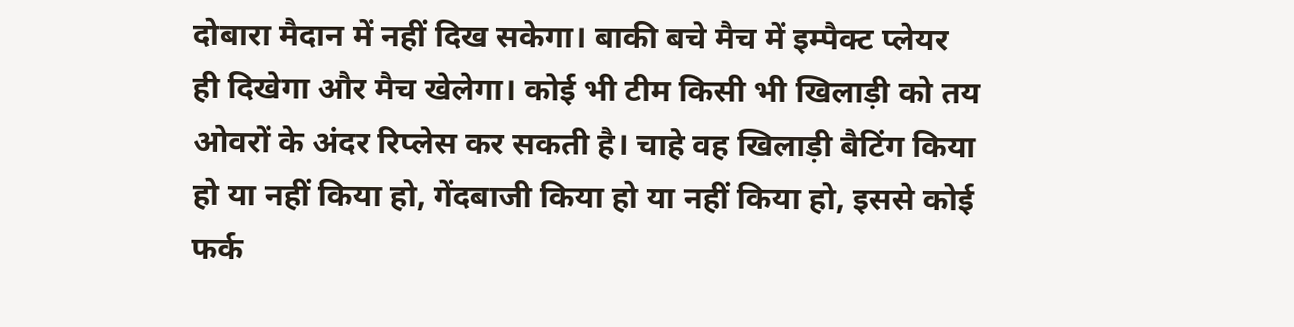दोबारा मैदान में नहीं दिख सकेगा। बाकी बचे मैच में इम्पैक्ट प्लेयर ही दिखेगा और मैच खेलेगा। कोई भी टीम किसी भी खिलाड़ी को तय ओवरों के अंदर रिप्लेस कर सकती है। चाहे वह खिलाड़ी बैटिंग किया हो या नहीं किया हो, गेंदबाजी किया हो या नहीं किया हो, इससे कोई फर्क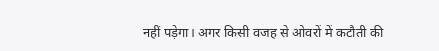नहीं पड़ेगा। अगर किसी वजह से ओवरों में कटौती की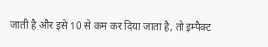जाती है और इसे 10 से कम कर दिया जाता है, तो इम्पैक्ट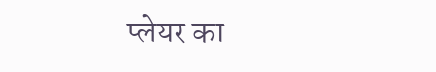प्लेयर का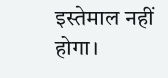इस्तेमाल नहीं होगा।